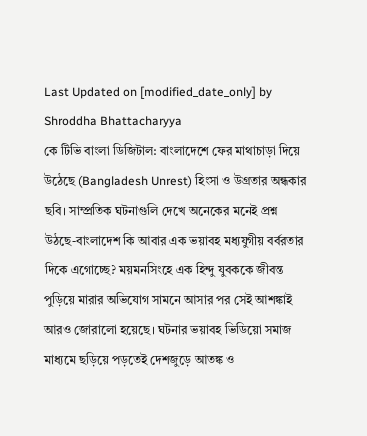Last Updated on [modified_date_only] by Shroddha Bhattacharyya
কে টিভি বাংলা ডিজিটাল: বাংলাদেশে ফের মাথাচাড়া দিয়ে উঠেছে (Bangladesh Unrest) হিংসা ও উগ্রতার অন্ধকার ছবি। সাম্প্রতিক ঘটনাগুলি দেখে অনেকের মনেই প্রশ্ন উঠছে-বাংলাদেশ কি আবার এক ভয়াবহ মধ্যযুগীয় বর্বরতার দিকে এগোচ্ছে? ময়মনসিংহে এক হিন্দু যুবককে জীবন্ত পুড়িয়ে মারার অভিযোগ সামনে আসার পর সেই আশঙ্কাই আরও জোরালো হয়েছে। ঘটনার ভয়াবহ ভিডিয়ো সমাজ মাধ্যমে ছড়িয়ে পড়তেই দেশজুড়ে আতঙ্ক ও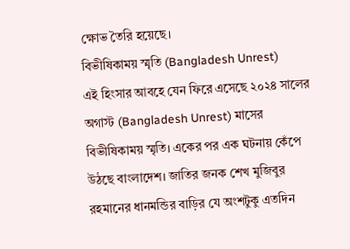ক্ষোভ তৈরি হয়েছে।
বিভীষিকাময় স্মৃতি (Bangladesh Unrest)
এই হিংসার আবহে যেন ফিরে এসেছে ২০২৪ সালের অগাস্ট (Bangladesh Unrest) মাসের বিভীষিকাময় স্মৃতি। একের পর এক ঘটনায় কেঁপে উঠছে বাংলাদেশ। জাতির জনক শেখ মুজিবুর রহমানের ধানমন্ডির বাড়ির যে অংশটুকু এতদিন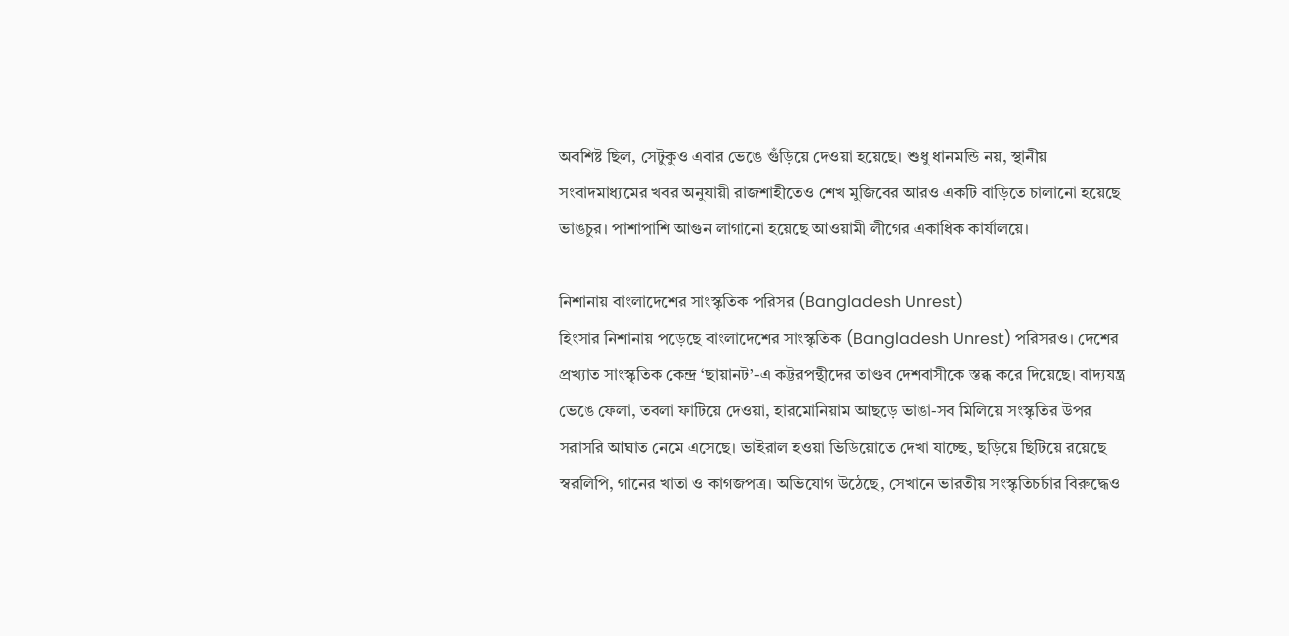অবশিষ্ট ছিল, সেটুকুও এবার ভেঙে গুঁড়িয়ে দেওয়া হয়েছে। শুধু ধানমন্ডি নয়, স্থানীয় সংবাদমাধ্যমের খবর অনুযায়ী রাজশাহীতেও শেখ মুজিবের আরও একটি বাড়িতে চালানো হয়েছে ভাঙচুর। পাশাপাশি আগুন লাগানো হয়েছে আওয়ামী লীগের একাধিক কার্যালয়ে।

নিশানায় বাংলাদেশের সাংস্কৃতিক পরিসর (Bangladesh Unrest)
হিংসার নিশানায় পড়েছে বাংলাদেশের সাংস্কৃতিক (Bangladesh Unrest) পরিসরও। দেশের প্রখ্যাত সাংস্কৃতিক কেন্দ্র ‘ছায়ানট’-এ কট্টরপন্থীদের তাণ্ডব দেশবাসীকে স্তব্ধ করে দিয়েছে। বাদ্যযন্ত্র ভেঙে ফেলা, তবলা ফাটিয়ে দেওয়া, হারমোনিয়াম আছড়ে ভাঙা-সব মিলিয়ে সংস্কৃতির উপর সরাসরি আঘাত নেমে এসেছে। ভাইরাল হওয়া ভিডিয়োতে দেখা যাচ্ছে, ছড়িয়ে ছিটিয়ে রয়েছে স্বরলিপি, গানের খাতা ও কাগজপত্র। অভিযোগ উঠেছে, সেখানে ভারতীয় সংস্কৃতিচর্চার বিরুদ্ধেও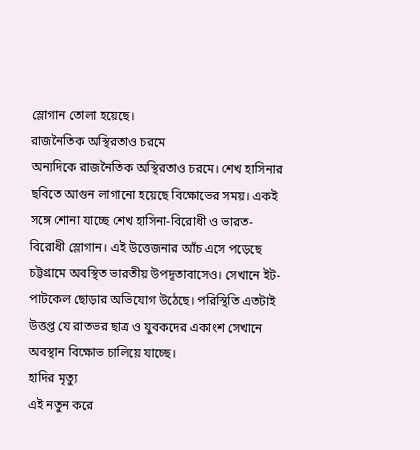স্লোগান তোলা হয়েছে।
রাজনৈতিক অস্থিরতাও চরমে
অন্যদিকে রাজনৈতিক অস্থিরতাও চরমে। শেখ হাসিনার ছবিতে আগুন লাগানো হয়েছে বিক্ষোভের সময়। একই সঙ্গে শোনা যাচ্ছে শেখ হাসিনা-বিরোধী ও ভারত-বিরোধী স্লোগান। এই উত্তেজনার আঁচ এসে পড়েছে চট্টগ্রামে অবস্থিত ভারতীয় উপদূতাবাসেও। সেখানে ইট-পাটকেল ছোড়ার অভিযোগ উঠেছে। পরিস্থিতি এতটাই উত্তপ্ত যে রাতভর ছাত্র ও যুবকদের একাংশ সেখানে অবস্থান বিক্ষোভ চালিয়ে যাচ্ছে।
হাদির মৃত্যু
এই নতুন করে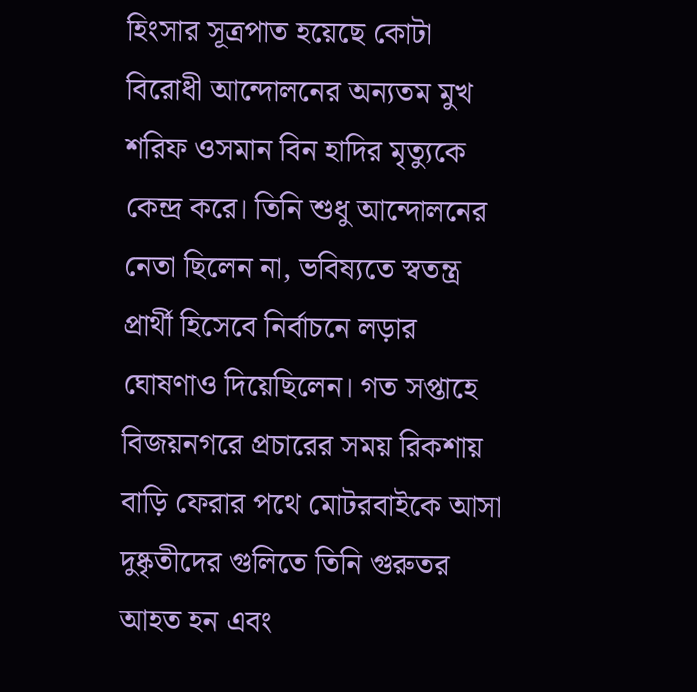হিংসার সূত্রপাত হয়েছে কোটা বিরোধী আন্দোলনের অন্যতম মুখ শরিফ ওসমান বিন হাদির মৃত্যুকে কেন্দ্র করে। তিনি শুধু আন্দোলনের নেতা ছিলেন না, ভবিষ্যতে স্বতন্ত্র প্রার্থী হিসেবে নির্বাচনে লড়ার ঘোষণাও দিয়েছিলেন। গত সপ্তাহে বিজয়নগরে প্রচারের সময় রিকশায় বাড়ি ফেরার পথে মোটরবাইকে আসা দুষ্কৃতীদের গুলিতে তিনি গুরুতর আহত হন এবং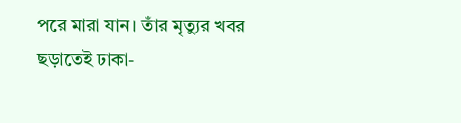পরে মারা যান। তাঁর মৃত্যুর খবর ছড়াতেই ঢাকা-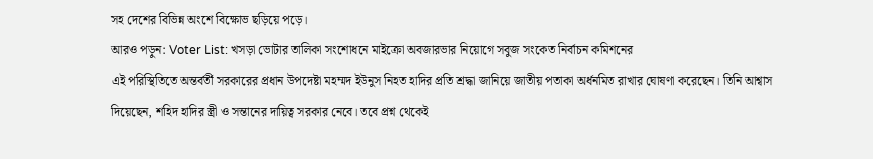সহ দেশের বিভিন্ন অংশে বিক্ষোভ ছড়িয়ে পড়ে।
আরও পড়ুন: Voter List: খসড়া ভোটার তালিকা সংশোধনে মাইক্রো অবজারভার নিয়োগে সবুজ সংকেত নির্বাচন কমিশনের
এই পরিস্থিতিতে অন্তর্বর্তী সরকারের প্রধান উপদেষ্টা মহম্মদ ইউনুস নিহত হাদির প্রতি শ্রদ্ধা জানিয়ে জাতীয় পতাকা অর্ধনমিত রাখার ঘোষণা করেছেন। তিনি আশ্বাস দিয়েছেন, শহিদ হাদির স্ত্রী ও সন্তানের দায়িত্ব সরকার নেবে। তবে প্রশ্ন থেকেই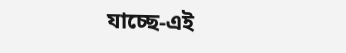যাচ্ছে-এই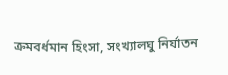ক্রমবর্ধমান হিংসা, সংখ্যালঘু নির্যাতন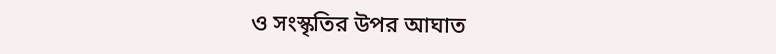ও সংস্কৃতির উপর আঘাত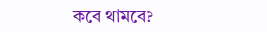কবে থামবে?